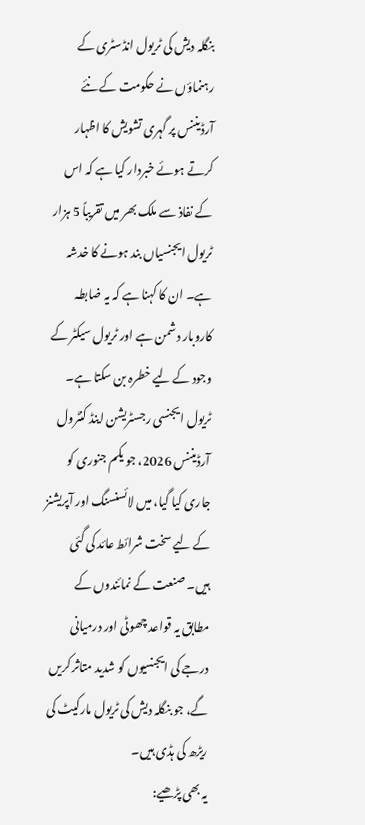بنگلہ دیش کی ٹریول انڈسٹری کے رہنماؤں نے حکومت کے نئے آرڈیننس پر گہری تشویش کا اظہار کرتے ہوئے خبردار کیا ہے کہ اس کے نفاذ سے ملک بھر میں تقریباً 5 ہزار ٹریول ایجنسیاں بند ہونے کا خدشہ ہے۔ ان کا کہنا ہے کہ یہ ضابطہ کاروبار دشمن ہے اور ٹریول سیکٹر کے وجود کے لیے خطرہ بن سکتا ہے۔
ٹریول ایجنسی رجسٹریشن اینڈ کنٹرول آرڈیننس 2026، جو یکم جنوری کو جاری کیا گیا، میں لائسنسنگ اور آپریشنز کے لیے سخت شرائط عائد کی گئی ہیں۔ صنعت کے نمائندوں کے مطابق یہ قواعد چھوٹی اور درمیانی درجے کی ایجنسیوں کو شدید متاثر کریں گے، جو بنگلہ دیش کی ٹریول مارکیٹ کی ریڑھ کی ہڈی ہیں۔
یہ بھی پڑھیے: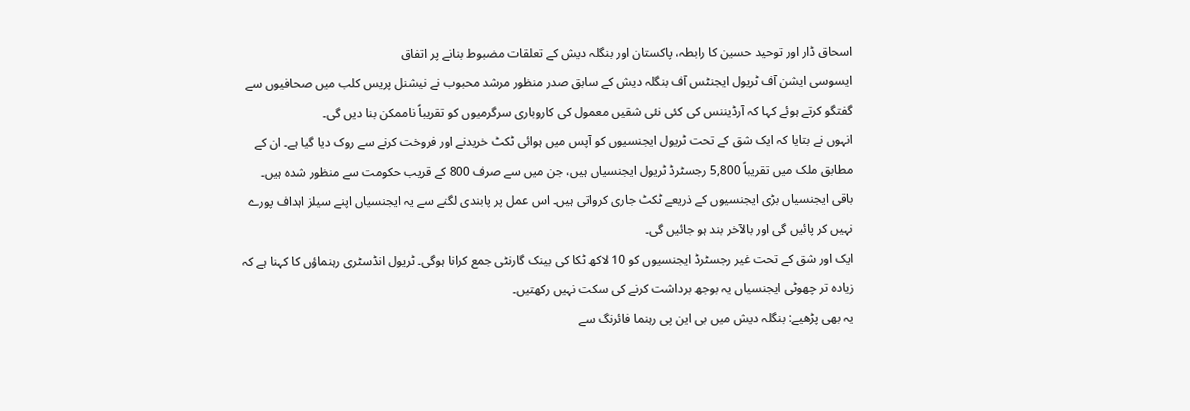اسحاق ڈار اور توحید حسین کا رابطہ، پاکستان اور بنگلہ دیش کے تعلقات مضبوط بنانے پر اتفاق
ایسوسی ایشن آف ٹریول ایجنٹس آف بنگلہ دیش کے سابق صدر منظور مرشد محبوب نے نیشنل پریس کلب میں صحافیوں سے گفتگو کرتے ہوئے کہا کہ آرڈیننس کی کئی نئی شقیں معمول کی کاروباری سرگرمیوں کو تقریباً ناممکن بنا دیں گی۔
انہوں نے بتایا کہ ایک شق کے تحت ٹریول ایجنسیوں کو آپس میں ہوائی ٹکٹ خریدنے اور فروخت کرنے سے روک دیا گیا ہے۔ ان کے مطابق ملک میں تقریباً 5,800 رجسٹرڈ ٹریول ایجنسیاں ہیں، جن میں سے صرف 800 کے قریب حکومت سے منظور شدہ ہیں۔ باقی ایجنسیاں بڑی ایجنسیوں کے ذریعے ٹکٹ جاری کرواتی ہیں۔ اس عمل پر پابندی لگنے سے یہ ایجنسیاں اپنے سیلز اہداف پورے نہیں کر پائیں گی اور بالآخر بند ہو جائیں گی۔
ایک اور شق کے تحت غیر رجسٹرڈ ایجنسیوں کو 10 لاکھ ٹکا کی بینک گارنٹی جمع کرانا ہوگی۔ ٹریول انڈسٹری رہنماؤں کا کہنا ہے کہ زیادہ تر چھوٹی ایجنسیاں یہ بوجھ برداشت کرنے کی سکت نہیں رکھتیں۔
یہ بھی پڑھیے: بنگلہ دیش میں بی این پی رہنما فائرنگ سے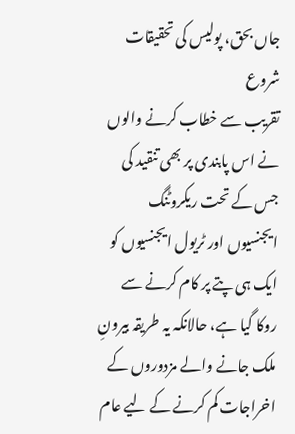جاں بحق، پولیس کی تحقیقات شروع
تقریب سے خطاب کرنے والوں نے اس پابندی پر بھی تنقید کی جس کے تحت ریکروٹنگ ایجنسیوں اور ٹریول ایجنسیوں کو ایک ہی پتے پر کام کرنے سے روکا گیا ہے، حالانکہ یہ طریقہ بیرونِ ملک جانے والے مزدوروں کے اخراجات کم کرنے کے لیے عام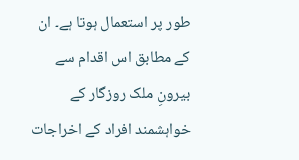طور پر استعمال ہوتا ہے۔ ان کے مطابق اس اقدام سے بیرونِ ملک روزگار کے خواہشمند افراد کے اخراجات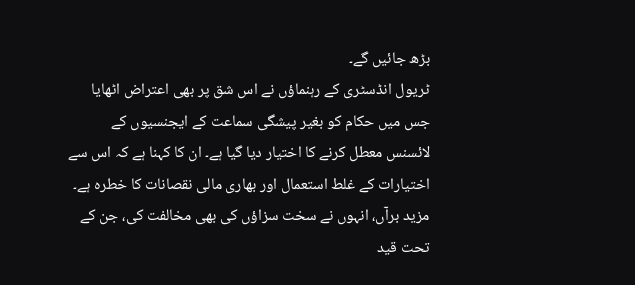بڑھ جائیں گے۔
ٹریول انڈسٹری کے رہنماؤں نے اس شق پر بھی اعتراض اٹھایا جس میں حکام کو بغیر پیشگی سماعت کے ایجنسیوں کے لائسنس معطل کرنے کا اختیار دیا گیا ہے۔ ان کا کہنا ہے کہ اس سے اختیارات کے غلط استعمال اور بھاری مالی نقصانات کا خطرہ ہے۔ مزید برآں، انہوں نے سخت سزاؤں کی بھی مخالفت کی، جن کے تحت قید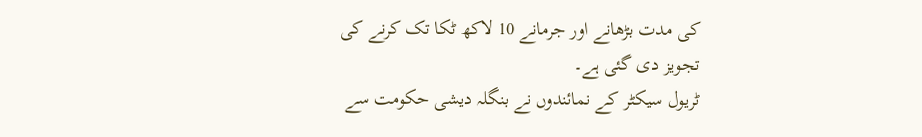کی مدت بڑھانے اور جرمانے 10 لاکھ ٹکا تک کرنے کی تجویز دی گئی ہے۔
ٹریول سیکٹر کے نمائندوں نے بنگلہ دیشی حکومت سے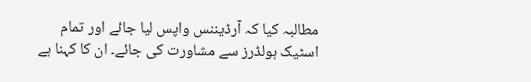مطالبہ کیا کہ آرڈیننس واپس لیا جائے اور تمام اسٹیک ہولڈرز سے مشاورت کی جائے۔ ان کا کہنا ہے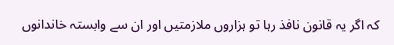کہ اگر یہ قانون نافذ رہا تو ہزاروں ملازمتیں اور ان سے وابستہ خاندانوں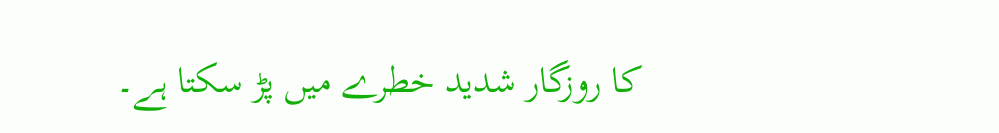کا روزگار شدید خطرے میں پڑ سکتا ہے۔